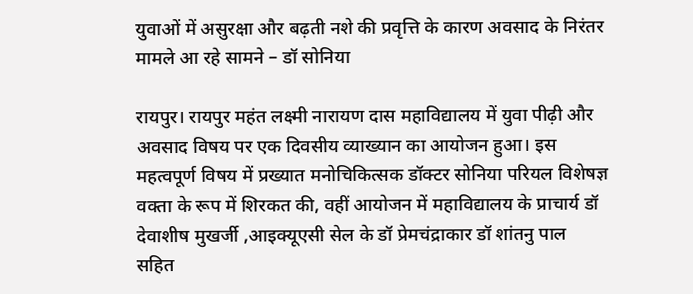युवाओं में असुरक्षा और बढ़ती नशे की प्रवृत्ति के कारण अवसाद के निरंतर मामले आ रहे सामने – डॉ सोनिया

रायपुर। रायपुर महंत लक्ष्मी नारायण दास महाविद्यालय में युवा पीढ़ी और अवसाद विषय पर एक दिवसीय व्याख्यान का आयोजन हुआ। इस महत्वपूर्ण विषय में प्रख्यात मनोचिकित्सक डॉक्टर सोनिया परियल विशेषज्ञ वक्ता के रूप में शिरकत की, वहीं आयोजन में महाविद्यालय के प्राचार्य डॉ देवाशीष मुखर्जी ,आइक्यूएसी सेल के डॉ प्रेमचंद्राकार डॉ शांतनु पाल सहित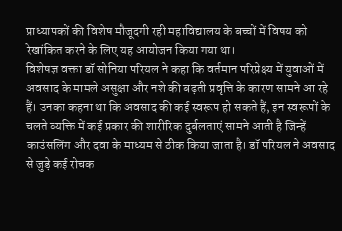प्राध्यापकों की विशेष मौजूदगी रही महाविद्यालय के बच्चों में विषय को रेखांकित करने के लिए यह आयोजन किया गया था।
विशेषज्ञ वक्ता डॉ सोनिया परियल ने कहा कि वर्तमान परिप्रेक्ष्य में युवाओं में अवसाद के मामले असुक्षा और नशे की बढ़ती प्रवृत्ति के कारण सामने आ रहे हैं। उनका कहना था कि अवसाद की कई स्वरूप हो सकते हैं, इन स्वरूपों के चलते व्यक्ति में कई प्रकार की शारीरिक दुर्बलताएं सामने आती है जिन्हें काउंसलिंग और दवा के माध्यम से ठीक किया जाता है। डॉ परियल ने अवसाद से जुड़े कई रोचक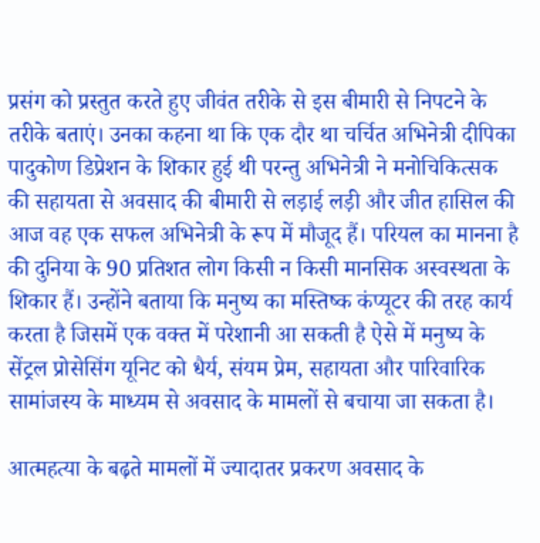प्रसंग को प्रस्तुत करते हुए जीवंत तरीके से इस बीमारी से निपटने के तरीके बताएं। उनका कहना था कि एक दौर था चर्चित अभिनेत्री दीपिका पादुकोण डिप्रेशन के शिकार हुई थी परन्तु अभिनेत्री ने मनोचिकित्सक की सहायता से अवसाद की बीमारी से लड़ाई लड़ी और जीत हासिल की आज वह एक सफल अभिनेत्री के रूप में मौजूद हैं। परियल का मानना है की दुनिया के 90 प्रतिशत लोग किसी न किसी मानसिक अस्वस्थता के शिकार हैं। उन्होंने बताया कि मनुष्य का मस्तिष्क कंप्यूटर की तरह कार्य करता है जिसमें एक वक्त में परेशानी आ सकती है ऐसे में मनुष्य के सेंट्रल प्रोसेसिंग यूनिट को धैर्य, संयम प्रेम, सहायता और पारिवारिक सामांजस्य के माध्यम से अवसाद के मामलों से बचाया जा सकता है।

आत्महत्या के बढ़ते मामलों में ज्यादातर प्रकरण अवसाद के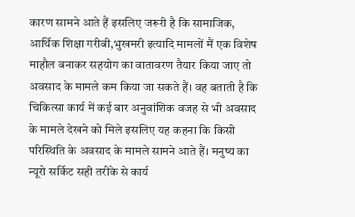कारण सामने आते हैं इसलिए जरूरी है कि सामाजिक, आर्थिक शिक्षा गरीबी,भुखमरी इत्यादि मामलों मैं एक विशेष माहौल बनाकर सहयोग का वातावरण तैयार किया जाए तो अवसाद के मामले कम किया जा सकते हैं। वह बताती है कि चिकित्सा कार्य में कई बार अनुवांशिक वजह से भी अवसाद के मामले देखने को मिले इसलिए यह कहना कि किसी परिस्थिति के अवसाद के मामले सामने आते हैं। मनुष्य का न्यूरो सर्किट सही तरीके से कार्य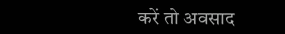करें तो अवसाद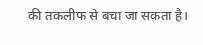की तकलीफ से बचा जा सकता है।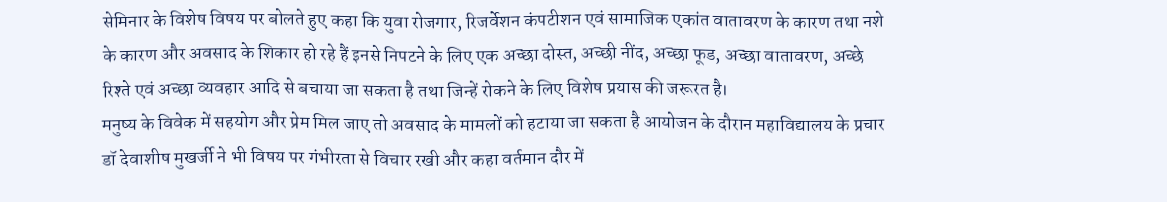सेमिनार के विशेष विषय पर बोलते हुए कहा कि युवा रोजगार, रिजर्वेशन कंपटीशन एवं सामाजिक एकांत वातावरण के कारण तथा नशे के कारण और अवसाद के शिकार हो रहे हैं इनसे निपटने के लिए एक अच्छा दोस्त, अच्छी नींद, अच्छा फूड, अच्छा वातावरण, अच्छे रिश्ते एवं अच्छा व्यवहार आदि से बचाया जा सकता है तथा जिन्हें रोकने के लिए विशेष प्रयास की जरूरत है।
मनुष्य के विवेक में सहयोग और प्रेम मिल जाए तो अवसाद के मामलों को हटाया जा सकता है आयोजन के दौरान महाविद्यालय के प्रचार डॉ देवाशीष मुखर्जी ने भी विषय पर गंभीरता से विचार रखी और कहा वर्तमान दौर में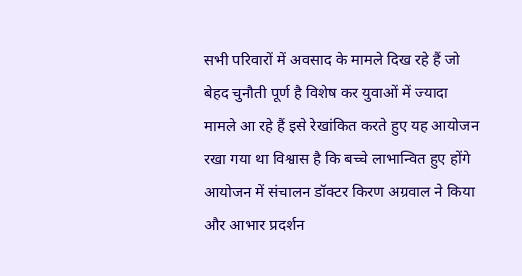सभी परिवारों में अवसाद के मामले दिख रहे हैं जो बेहद चुनौती पूर्ण है विशेष कर युवाओं में ज्यादा मामले आ रहे हैं इसे रेखांकित करते हुए यह आयोजन रखा गया था विश्वास है कि बच्चे लाभान्वित हुए होंगे आयोजन में संचालन डॉक्टर किरण अग्रवाल ने किया और आभार प्रदर्शन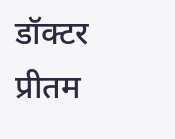डॉक्टर प्रीतम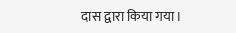दास द्वारा किया गया।